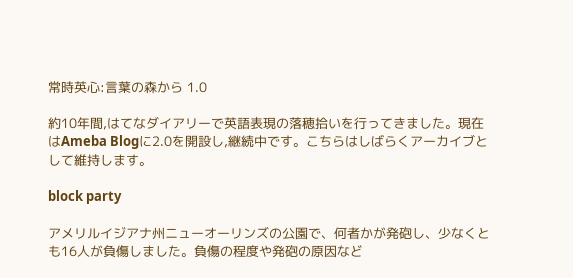常時英心:言葉の森から 1.0

約10年間,はてなダイアリーで英語表現の落穂拾いを行ってきました。現在はAmeba Blogに2.0を開設し,継続中です。こちらはしばらくアーカイブとして維持します。

block party

アメリルイジアナ州ニューオーリンズの公園で、何者かが発砲し、少なくとも16人が負傷しました。負傷の程度や発砲の原因など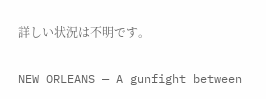詳しい状況は不明です。

NEW ORLEANS — A gunfight between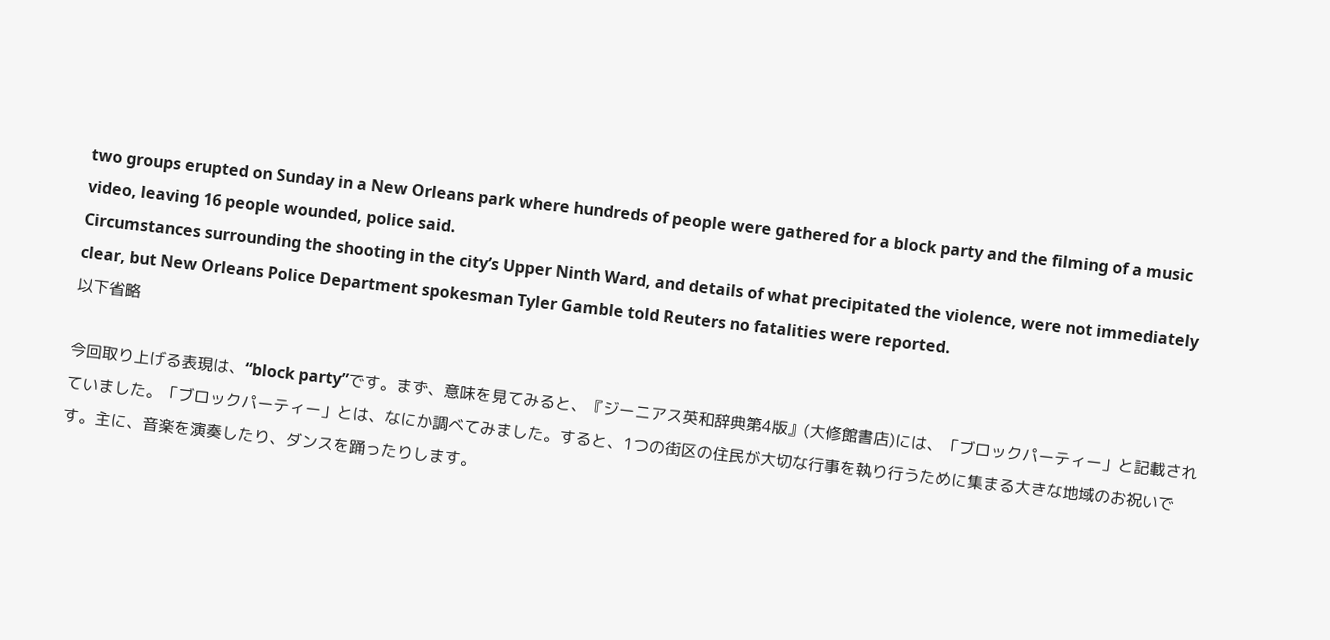two groups erupted on Sunday in a New Orleans park where hundreds of people were gathered for a block party and the filming of a music video, leaving 16 people wounded, police said.
Circumstances surrounding the shooting in the city’s Upper Ninth Ward, and details of what precipitated the violence, were not immediately clear, but New Orleans Police Department spokesman Tyler Gamble told Reuters no fatalities were reported.
以下省略

今回取り上げる表現は、“block party”です。まず、意味を見てみると、『ジーニアス英和辞典第4版』(大修館書店)には、「ブロックパーティー」と記載されていました。「ブロックパーティー」とは、なにか調べてみました。すると、1つの街区の住民が大切な行事を執り行うために集まる大きな地域のお祝いです。主に、音楽を演奏したり、ダンスを踊ったりします。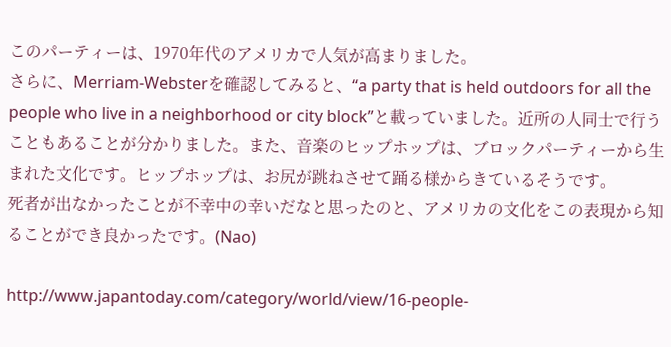このパーティーは、1970年代のアメリカで人気が高まりました。
さらに、Merriam-Websterを確認してみると、“a party that is held outdoors for all the people who live in a neighborhood or city block”と載っていました。近所の人同士で行うこともあることが分かりました。また、音楽のヒップホップは、ブロックパーティーから生まれた文化です。ヒップホップは、お尻が跳ねさせて踊る様からきているそうです。
死者が出なかったことが不幸中の幸いだなと思ったのと、アメリカの文化をこの表現から知ることができ良かったです。(Nao)

http://www.japantoday.com/category/world/view/16-people-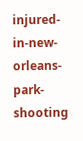injured-in-new-orleans-park-shooting